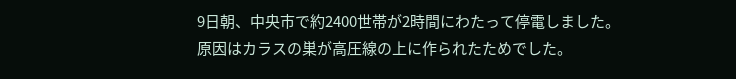9日朝、中央市で約2400世帯が2時間にわたって停電しました。
原因はカラスの巣が高圧線の上に作られたためでした。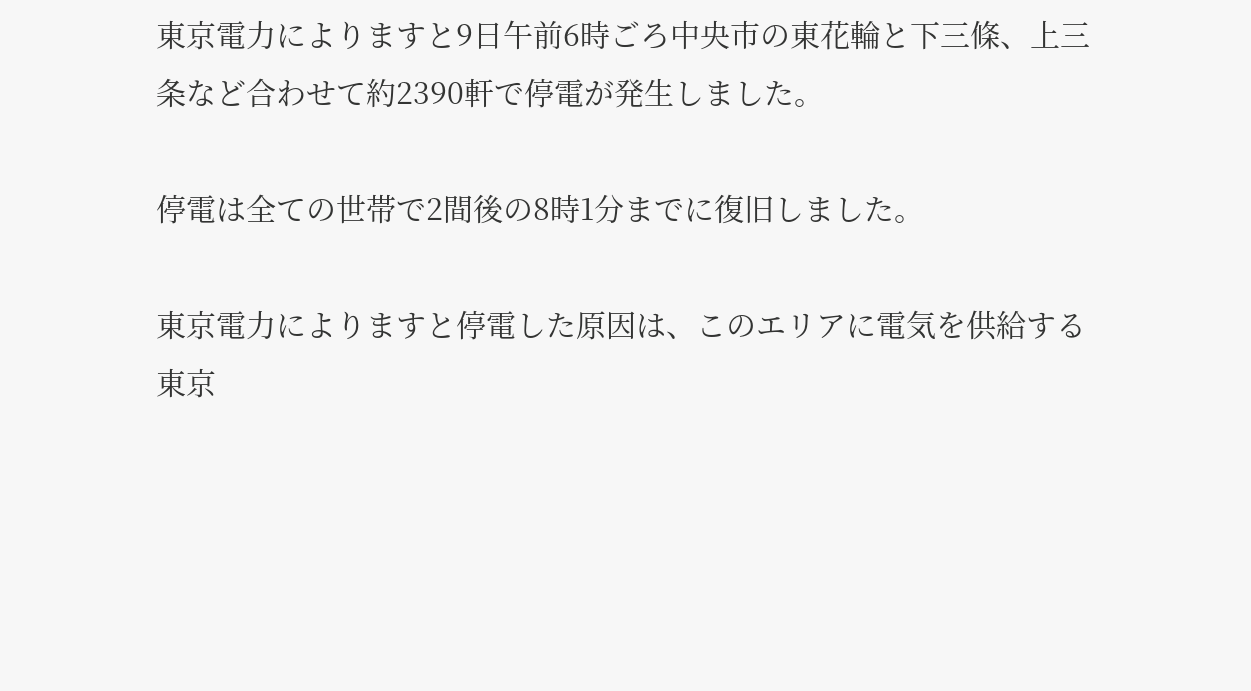東京電力によりますと9日午前6時ごろ中央市の東花輪と下三條、上三条など合わせて約2390軒で停電が発生しました。

停電は全ての世帯で2間後の8時1分までに復旧しました。

東京電力によりますと停電した原因は、このエリアに電気を供給する東京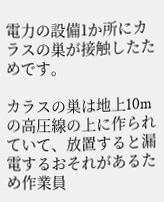電力の設備1か所にカラスの巣が接触したためです。

カラスの巣は地上10mの高圧線の上に作られていて、放置すると漏電するおそれがあるため作業員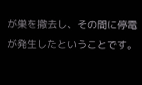が巣を撤去し、その間に停電が発生したということです。